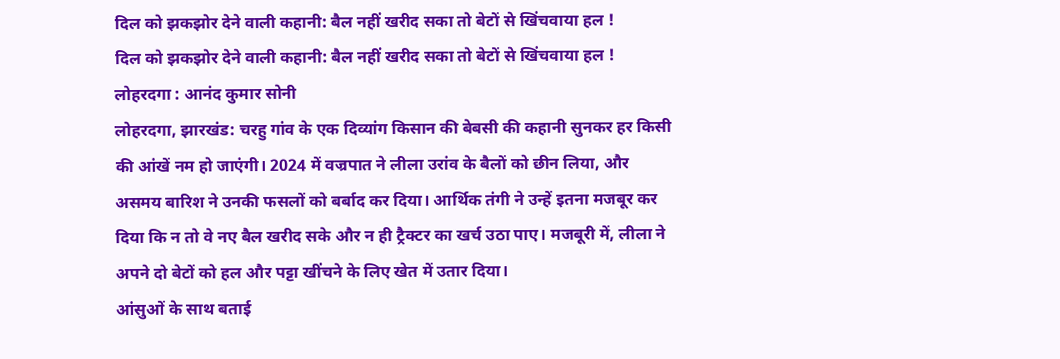दिल को झकझोर देने वाली कहानी: बैल नहीं खरीद सका तो बेटों से खिंचवाया हल !
दिल को झकझोर देने वाली कहानी: बैल नहीं खरीद सका तो बेटों से खिंचवाया हल !
लोहरदगा : आनंद कुमार सोनी
लोहरदगा, झारखंड: चरहु गांव के एक दिव्यांग किसान की बेबसी की कहानी सुनकर हर किसी की आंखें नम हो जाएंगी। 2024 में वज्रपात ने लीला उरांव के बैलों को छीन लिया, और असमय बारिश ने उनकी फसलों को बर्बाद कर दिया। आर्थिक तंगी ने उन्हें इतना मजबूर कर दिया कि न तो वे नए बैल खरीद सके और न ही ट्रैक्टर का खर्च उठा पाए। मजबूरी में, लीला ने अपने दो बेटों को हल और पट्टा खींचने के लिए खेत में उतार दिया।
आंसुओं के साथ बताई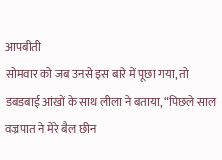आपबीती
सोमवार को जब उनसे इस बारे में पूछा गया, तो डबडबाई आंखों के साथ लीला ने बताया, “पिछले साल वज्रपात ने मेरे बैल छीन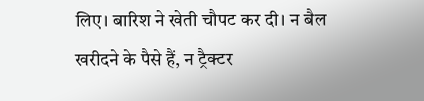लिए। बारिश ने खेती चौपट कर दी। न बैल खरीदने के पैसे हैं, न ट्रैक्टर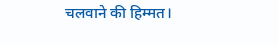चलवाने की हिम्मत।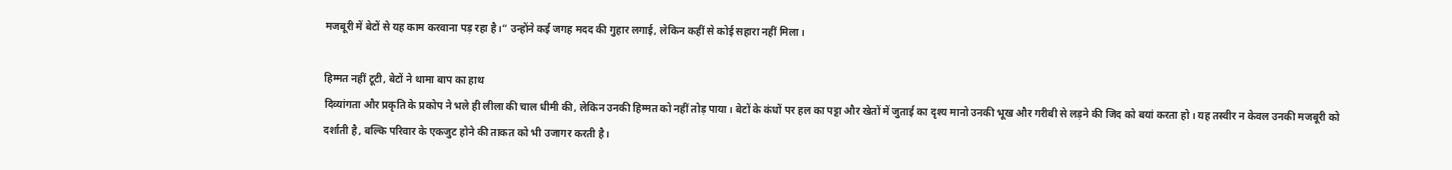मजबूरी में बेटों से यह काम करवाना पड़ रहा है।” उन्होंने कई जगह मदद की गुहार लगाई, लेकिन कहीं से कोई सहारा नहीं मिला।

हिम्मत नहीं टूटी, बेटों ने थामा बाप का हाथ
दिव्यांगता और प्रकृति के प्रकोप ने भले ही लीला की चाल धीमी की, लेकिन उनकी हिम्मत को नहीं तोड़ पाया। बेटों के कंधों पर हल का पट्टा और खेतों में जुताई का दृश्य मानो उनकी भूख और गरीबी से लड़ने की जिद को बयां करता हो। यह तस्वीर न केवल उनकी मजबूरी को दर्शाती है, बल्कि परिवार के एकजुट होने की ताकत को भी उजागर करती है।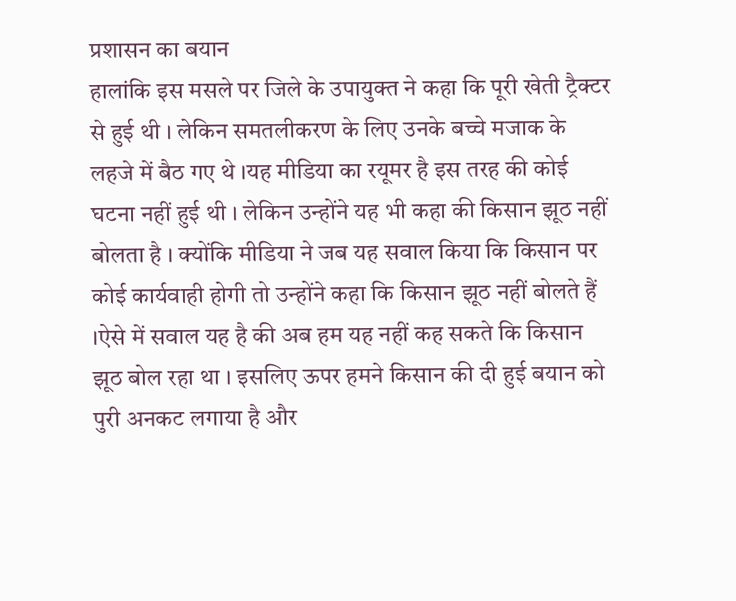प्रशासन का बयान
हालांकि इस मसले पर जिले के उपायुक्त ने कहा कि पूरी खेती ट्रैक्टर से हुई थी । लेकिन समतलीकरण के लिए उनके बच्चे मजाक के लहजे में बैठ गए थे ।यह मीडिया का रयूमर है इस तरह की कोई घटना नहीं हुई थी । लेकिन उन्होंने यह भी कहा की किसान झूठ नहीं बोलता है । क्योंकि मीडिया ने जब यह सवाल किया कि किसान पर कोई कार्यवाही होगी तो उन्होंने कहा कि किसान झूठ नहीं बोलते हैं ।ऐसे में सवाल यह है की अब हम यह नहीं कह सकते कि किसान झूठ बोल रहा था । इसलिए ऊपर हमने किसान की दी हुई बयान को पुरी अनकट लगाया है और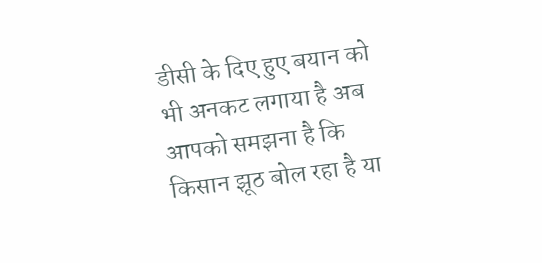डीसी के दिए हुए बयान को भी अनकट लगाया है अब आपको समझना है कि किसान झूठ बोल रहा है या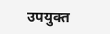उपयुक्त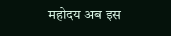महोदय अब इस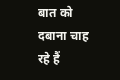बात को दबाना चाह रहे हैं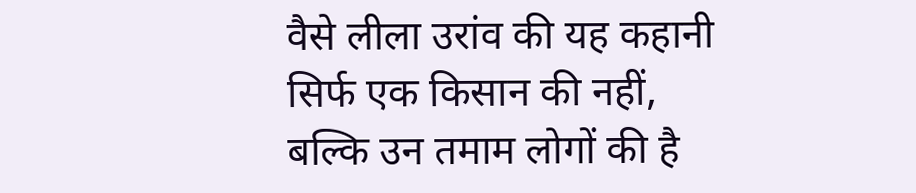वैसे लीला उरांव की यह कहानी सिर्फ एक किसान की नहीं, बल्कि उन तमाम लोगों की है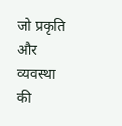जो प्रकृति और व्यवस्था की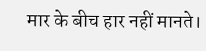मार के बीच हार नहीं मानते।